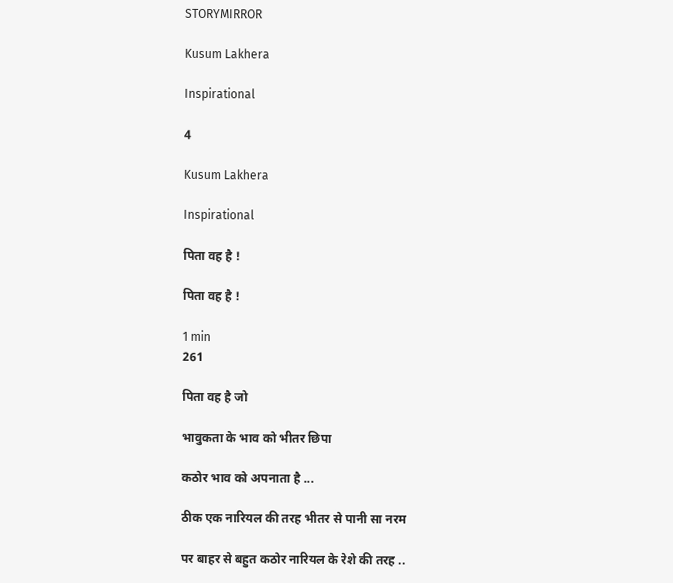STORYMIRROR

Kusum Lakhera

Inspirational

4

Kusum Lakhera

Inspirational

पिता वह है !

पिता वह है !

1 min
261

पिता वह है जो

भावुकता के भाव को भीतर छिपा

कठोर भाव को अपनाता है ...

ठीक एक नारियल की तरह भीतर से पानी सा नरम

पर बाहर से बहुत कठोर नारियल के रेशे की तरह ..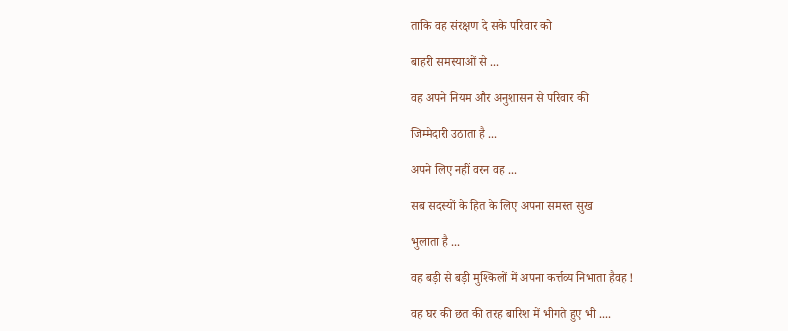ताकि वह संरक्षण दे सके परिवार को

बाहरी समस्याओं से ...

वह अपने नियम और अनुशासन से परिवार की

जिम्मेदारी उठाता है ...

अपने लिए नहीं वरन वह ...

सब सदस्यों के हित के लिए अपना समस्त सुख

भुलाता है ...

वह बड़ी से बड़ी मुश्किलों में अपना कर्त्तव्य निभाता हैवह !

वह घर की छत की तरह बारिश में भीगते हुए भी ....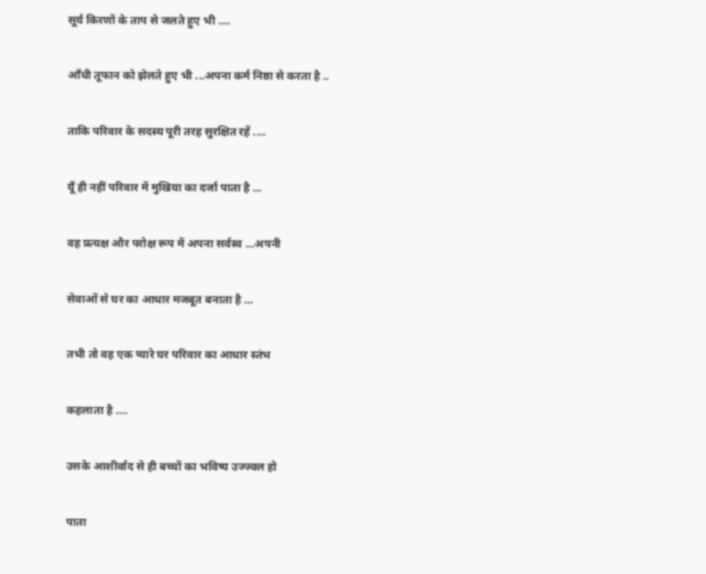सूर्य किरणों के ताप से जलते हुए भी ....

आँधी तूफान को झेलते हुए भी ...अपना कर्म निष्ठा से करता है ..

ताकि परिवार के सदस्य पूरी तरह सुरक्षित रहें ....

यूँ ही नहीं परिवार में मुखिया का दर्जा पाता है ...

वह प्रत्यक्ष और परोक्ष रूप में अपना सर्वस्व ...अपनी

सेवाओं से घर का आधार मजबूत बनाता है ...

तभी तो वह एक प्यारे घर परिवार का आधार स्तंभ

कहलाता है ....

उसके आशीर्वाद से ही बच्चों का भविष्य उज्ज्वल हो

पाता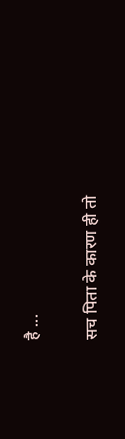है ...

सच पिता के कारण ही तो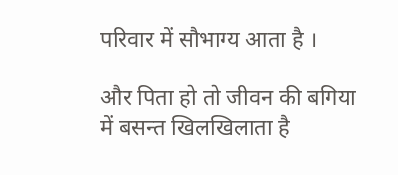परिवार में सौभाग्य आता है ।

और पिता हो तो जीवन की बगिया में बसन्त खिलखिलाता है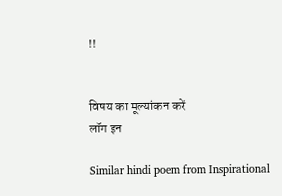!!


विषय का मूल्यांकन करें
लॉग इन

Similar hindi poem from Inspirational